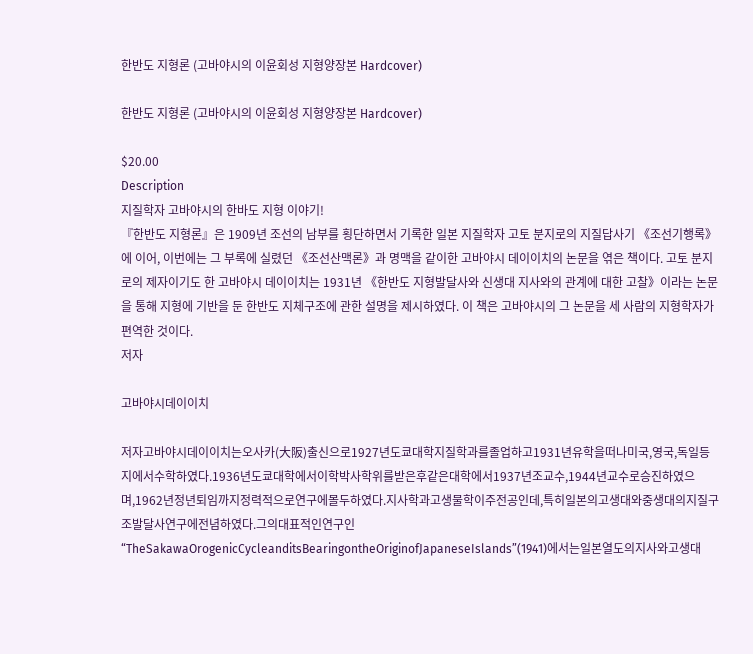한반도 지형론 (고바야시의 이윤회성 지형양장본 Hardcover)

한반도 지형론 (고바야시의 이윤회성 지형양장본 Hardcover)

$20.00
Description
지질학자 고바야시의 한바도 지형 이야기!
『한반도 지형론』은 1909년 조선의 남부를 횡단하면서 기록한 일본 지질학자 고토 분지로의 지질답사기 《조선기행록》에 이어, 이번에는 그 부록에 실렸던 《조선산맥론》과 명맥을 같이한 고바야시 데이이치의 논문을 엮은 책이다. 고토 분지로의 제자이기도 한 고바야시 데이이치는 1931년 《한반도 지형발달사와 신생대 지사와의 관계에 대한 고찰》이라는 논문을 통해 지형에 기반을 둔 한반도 지체구조에 관한 설명을 제시하였다. 이 책은 고바야시의 그 논문을 세 사람의 지형학자가 편역한 것이다.
저자

고바야시데이이치

저자고바야시데이이치는오사카(大阪)출신으로1927년도쿄대학지질학과를졸업하고1931년유학을떠나미국,영국,독일등지에서수학하였다.1936년도쿄대학에서이학박사학위를받은후같은대학에서1937년조교수,1944년교수로승진하였으며,1962년정년퇴임까지정력적으로연구에몰두하였다.지사학과고생물학이주전공인데,특히일본의고생대와중생대의지질구조발달사연구에전념하였다.그의대표적인연구인“TheSakawaOrogenicCycleanditsBearingontheOriginofJapaneseIslands”(1941)에서는일본열도의지사와고생대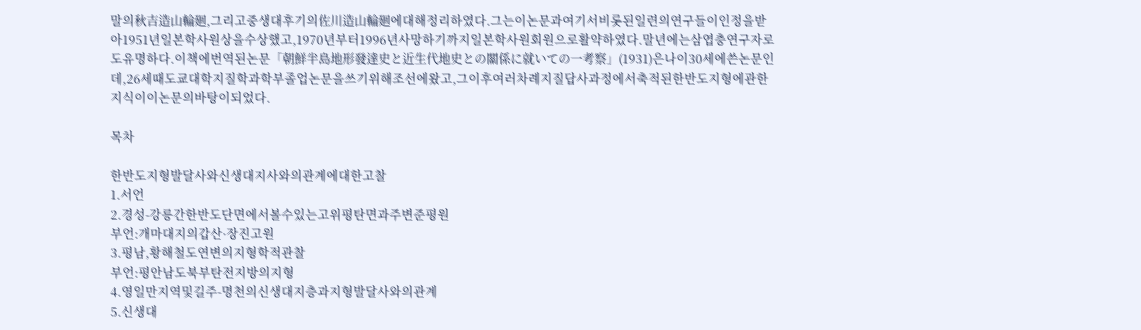말의秋吉造山輪廻,그리고중생대후기의佐川造山輪廻에대해정리하였다.그는이논문과여기서비롯된일련의연구들이인정을받아1951년일본학사원상을수상했고,1970년부터1996년사망하기까지일본학사원회원으로활약하였다.말년에는삼엽충연구자로도유명하다.이책에번역된논문「朝鮮半島地形發達史と近生代地史との關係に就いての一考察」(1931)은나이30세에쓴논문인데,26세때도쿄대학지질학과학부졸업논문을쓰기위해조선에왔고,그이후여러차례지질답사과정에서축적된한반도지형에관한지식이이논문의바탕이되었다.

목차

한반도지형발달사와신생대지사와의관계에대한고찰
1.서언
2.경성-강릉간한반도단면에서볼수있는고위평탄면과주변준평원
부언:개마대지의갑산·장진고원
3.평남,황해철도연변의지형학적관찰
부언:평안남도북부탄전지방의지형
4.영일만지역및길주-명천의신생대지층과지형발달사와의관계
5.신생대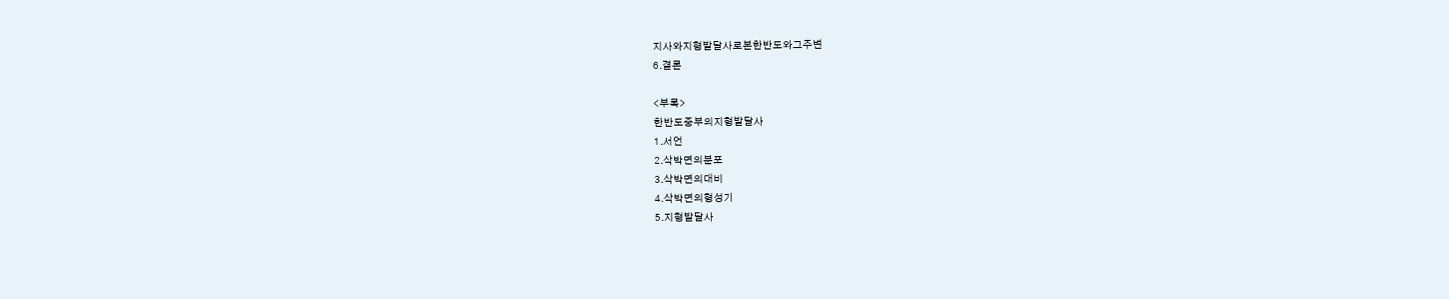지사와지형발달사로본한반도와그주변
6.결론

<부록>
한반도중부의지형발달사
1.서언
2.삭박면의분포
3.삭박면의대비
4.삭박면의형성기
5.지형발달사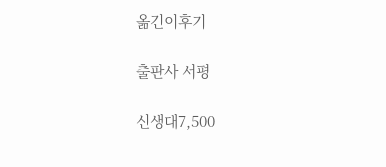옮긴이후기

출판사 서평

신생대7,500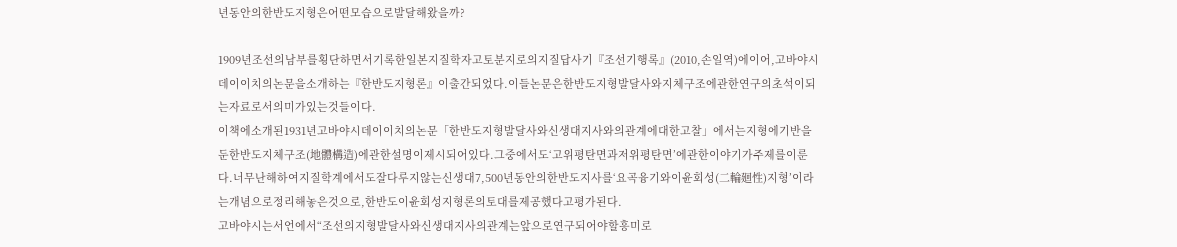년동안의한반도지형은어떤모습으로발달해왔을까?

1909년조선의남부를횡단하면서기록한일본지질학자고토분지로의지질답사기『조선기행록』(2010,손일역)에이어,고바야시데이이치의논문을소개하는『한반도지형론』이출간되었다.이들논문은한반도지형발달사와지체구조에관한연구의초석이되는자료로서의미가있는것들이다.
이책에소개된1931년고바야시데이이치의논문「한반도지형발달사와신생대지사와의관계에대한고찰」에서는지형에기반을둔한반도지체구조(地體構造)에관한설명이제시되어있다.그중에서도‘고위평탄면과저위평탄면’에관한이야기가주제를이룬다.너무난해하여지질학계에서도잘다루지않는신생대7,500년동안의한반도지사를‘요곡융기와이윤회성(二輪廻性)지형’이라는개념으로정리해놓은것으로,한반도이윤회성지형론의토대를제공했다고평가된다.
고바야시는서언에서“조선의지형발달사와신생대지사의관계는앞으로연구되어야할흥미로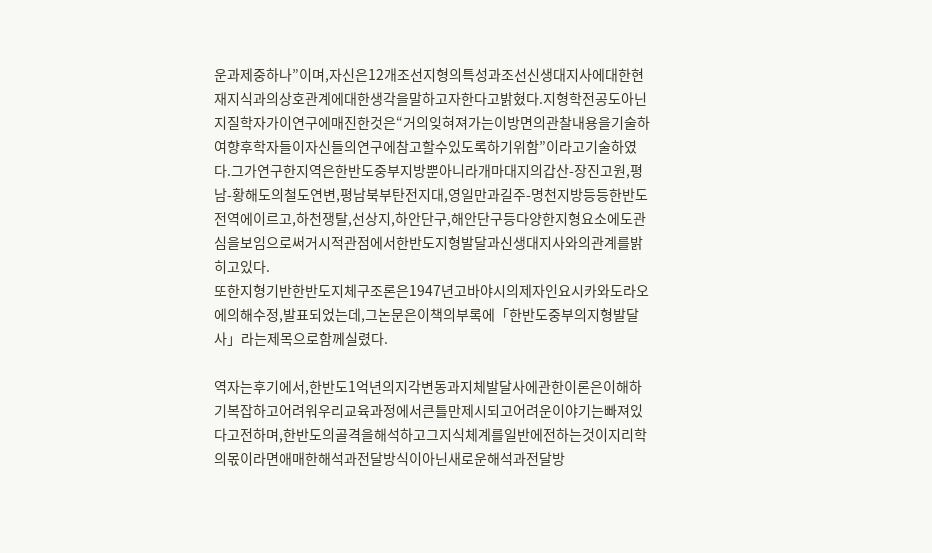운과제중하나”이며,자신은12개조선지형의특성과조선신생대지사에대한현재지식과의상호관계에대한생각을말하고자한다고밝혔다.지형학전공도아닌지질학자가이연구에매진한것은“거의잊혀져가는이방면의관찰내용을기술하여향후학자들이자신들의연구에참고할수있도록하기위함”이라고기술하였다.그가연구한지역은한반도중부지방뿐아니라개마대지의갑산-장진고원,평남-황해도의철도연변,평남북부탄전지대,영일만과길주-명천지방등등한반도전역에이르고,하천쟁탈,선상지,하안단구,해안단구등다양한지형요소에도관심을보임으로써거시적관점에서한반도지형발달과신생대지사와의관계를밝히고있다.
또한지형기반한반도지체구조론은1947년고바야시의제자인요시카와도라오에의해수정,발표되었는데,그논문은이책의부록에「한반도중부의지형발달사」라는제목으로함께실렸다.

역자는후기에서,한반도1억년의지각변동과지체발달사에관한이론은이해하기복잡하고어려워우리교육과정에서큰틀만제시되고어려운이야기는빠져있다고전하며,한반도의골격을해석하고그지식체계를일반에전하는것이지리학의몫이라면애매한해석과전달방식이아닌새로운해석과전달방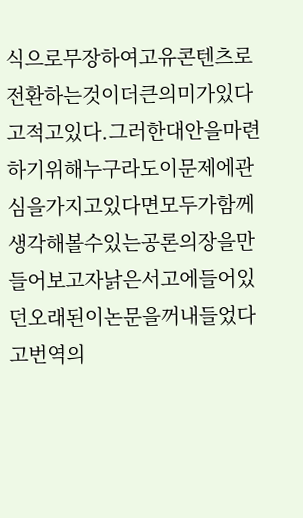식으로무장하여고유콘텐츠로전환하는것이더큰의미가있다고적고있다.그러한대안을마련하기위해누구라도이문제에관심을가지고있다면모두가함께생각해볼수있는공론의장을만들어보고자낡은서고에들어있던오래된이논문을꺼내들었다고번역의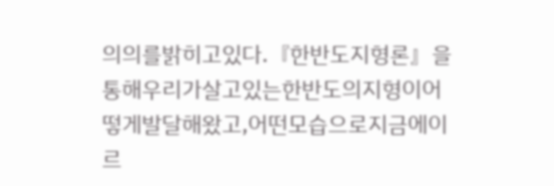의의를밝히고있다.『한반도지형론』을통해우리가살고있는한반도의지형이어떻게발달해왔고,어떤모습으로지금에이르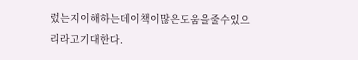렀는지이해하는데이책이많은도움을줄수있으리라고기대한다.